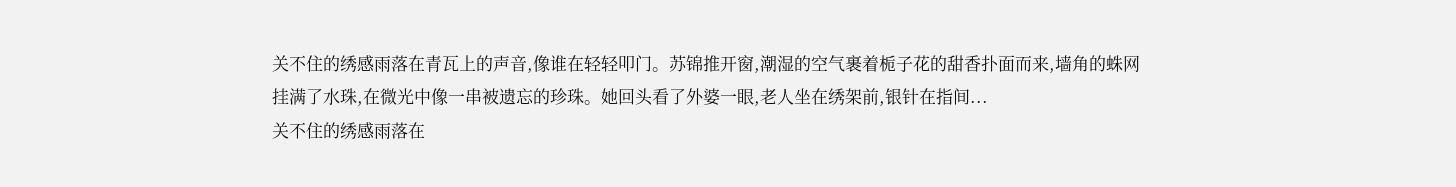关不住的绣感雨落在青瓦上的声音,像谁在轻轻叩门。苏锦推开窗,潮湿的空气裹着栀子花的甜香扑面而来,墙角的蛛网挂满了水珠,在微光中像一串被遗忘的珍珠。她回头看了外婆一眼,老人坐在绣架前,银针在指间...
关不住的绣感雨落在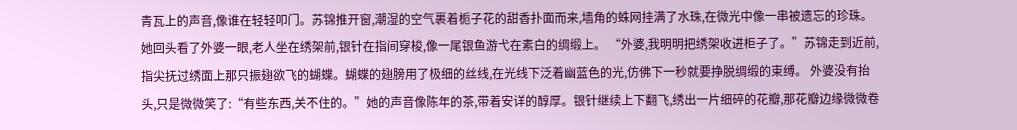青瓦上的声音,像谁在轻轻叩门。苏锦推开窗,潮湿的空气裹着栀子花的甜香扑面而来,墙角的蛛网挂满了水珠,在微光中像一串被遗忘的珍珠。她回头看了外婆一眼,老人坐在绣架前,银针在指间穿梭,像一尾银鱼游弋在素白的绸缎上。 “外婆,我明明把绣架收进柜子了。”苏锦走到近前,指尖抚过绣面上那只振翅欲飞的蝴蝶。蝴蝶的翅膀用了极细的丝线,在光线下泛着幽蓝色的光,仿佛下一秒就要挣脱绸缎的束缚。 外婆没有抬头,只是微微笑了:“有些东西,关不住的。”她的声音像陈年的茶,带着安详的醇厚。银针继续上下翻飞,绣出一片细碎的花瓣,那花瓣边缘微微卷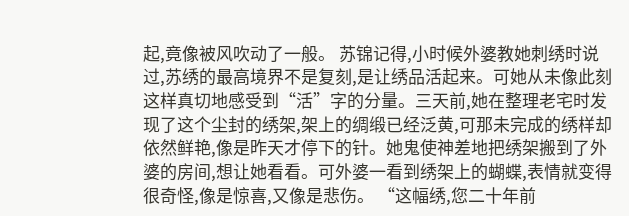起,竟像被风吹动了一般。 苏锦记得,小时候外婆教她刺绣时说过,苏绣的最高境界不是复刻,是让绣品活起来。可她从未像此刻这样真切地感受到“活”字的分量。三天前,她在整理老宅时发现了这个尘封的绣架,架上的绸缎已经泛黄,可那未完成的绣样却依然鲜艳,像是昨天才停下的针。她鬼使神差地把绣架搬到了外婆的房间,想让她看看。可外婆一看到绣架上的蝴蝶,表情就变得很奇怪,像是惊喜,又像是悲伤。 “这幅绣,您二十年前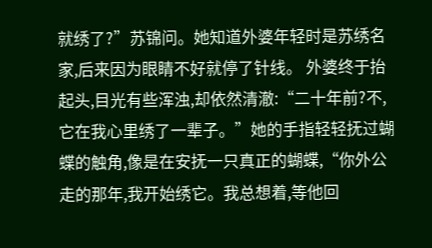就绣了?”苏锦问。她知道外婆年轻时是苏绣名家,后来因为眼睛不好就停了针线。 外婆终于抬起头,目光有些浑浊,却依然清澈:“二十年前?不,它在我心里绣了一辈子。”她的手指轻轻抚过蝴蝶的触角,像是在安抚一只真正的蝴蝶,“你外公走的那年,我开始绣它。我总想着,等他回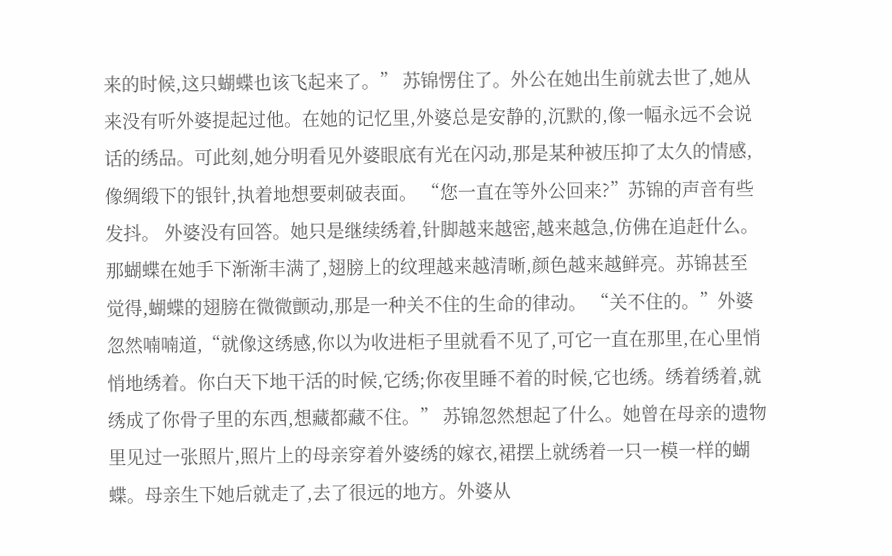来的时候,这只蝴蝶也该飞起来了。” 苏锦愣住了。外公在她出生前就去世了,她从来没有听外婆提起过他。在她的记忆里,外婆总是安静的,沉默的,像一幅永远不会说话的绣品。可此刻,她分明看见外婆眼底有光在闪动,那是某种被压抑了太久的情感,像绸缎下的银针,执着地想要刺破表面。 “您一直在等外公回来?”苏锦的声音有些发抖。 外婆没有回答。她只是继续绣着,针脚越来越密,越来越急,仿佛在追赶什么。那蝴蝶在她手下渐渐丰满了,翅膀上的纹理越来越清晰,颜色越来越鲜亮。苏锦甚至觉得,蝴蝶的翅膀在微微颤动,那是一种关不住的生命的律动。 “关不住的。”外婆忽然喃喃道,“就像这绣感,你以为收进柜子里就看不见了,可它一直在那里,在心里悄悄地绣着。你白天下地干活的时候,它绣;你夜里睡不着的时候,它也绣。绣着绣着,就绣成了你骨子里的东西,想藏都藏不住。” 苏锦忽然想起了什么。她曾在母亲的遗物里见过一张照片,照片上的母亲穿着外婆绣的嫁衣,裙摆上就绣着一只一模一样的蝴蝶。母亲生下她后就走了,去了很远的地方。外婆从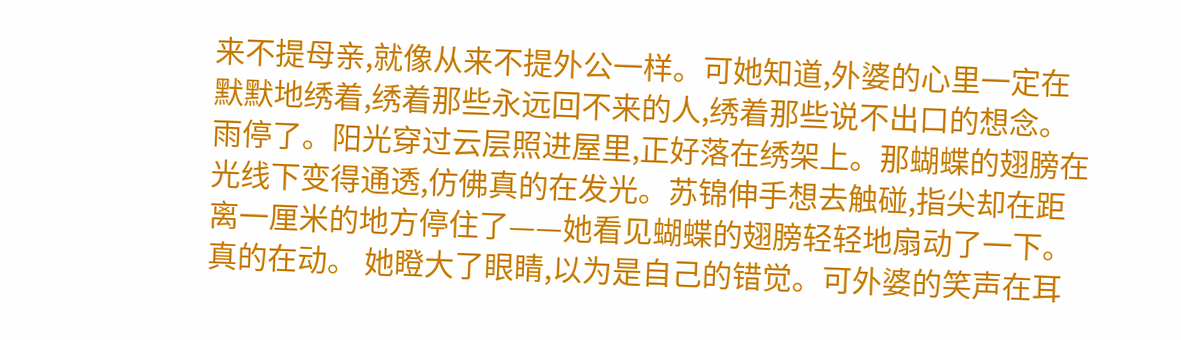来不提母亲,就像从来不提外公一样。可她知道,外婆的心里一定在默默地绣着,绣着那些永远回不来的人,绣着那些说不出口的想念。 雨停了。阳光穿过云层照进屋里,正好落在绣架上。那蝴蝶的翅膀在光线下变得通透,仿佛真的在发光。苏锦伸手想去触碰,指尖却在距离一厘米的地方停住了——她看见蝴蝶的翅膀轻轻地扇动了一下。 真的在动。 她瞪大了眼睛,以为是自己的错觉。可外婆的笑声在耳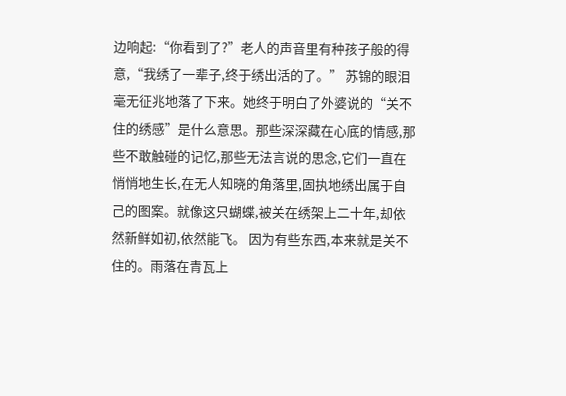边响起:“你看到了?”老人的声音里有种孩子般的得意,“我绣了一辈子,终于绣出活的了。” 苏锦的眼泪毫无征兆地落了下来。她终于明白了外婆说的“关不住的绣感”是什么意思。那些深深藏在心底的情感,那些不敢触碰的记忆,那些无法言说的思念,它们一直在悄悄地生长,在无人知晓的角落里,固执地绣出属于自己的图案。就像这只蝴蝶,被关在绣架上二十年,却依然新鲜如初,依然能飞。 因为有些东西,本来就是关不住的。雨落在青瓦上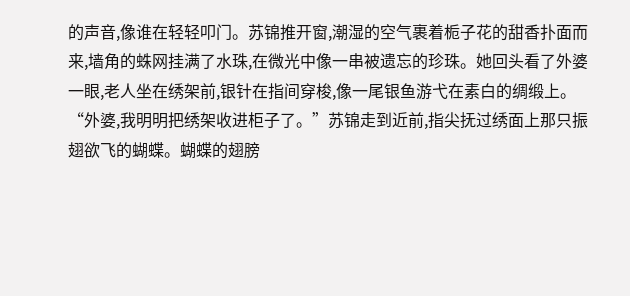的声音,像谁在轻轻叩门。苏锦推开窗,潮湿的空气裹着栀子花的甜香扑面而来,墙角的蛛网挂满了水珠,在微光中像一串被遗忘的珍珠。她回头看了外婆一眼,老人坐在绣架前,银针在指间穿梭,像一尾银鱼游弋在素白的绸缎上。 “外婆,我明明把绣架收进柜子了。”苏锦走到近前,指尖抚过绣面上那只振翅欲飞的蝴蝶。蝴蝶的翅膀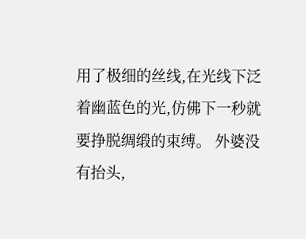用了极细的丝线,在光线下泛着幽蓝色的光,仿佛下一秒就要挣脱绸缎的束缚。 外婆没有抬头,